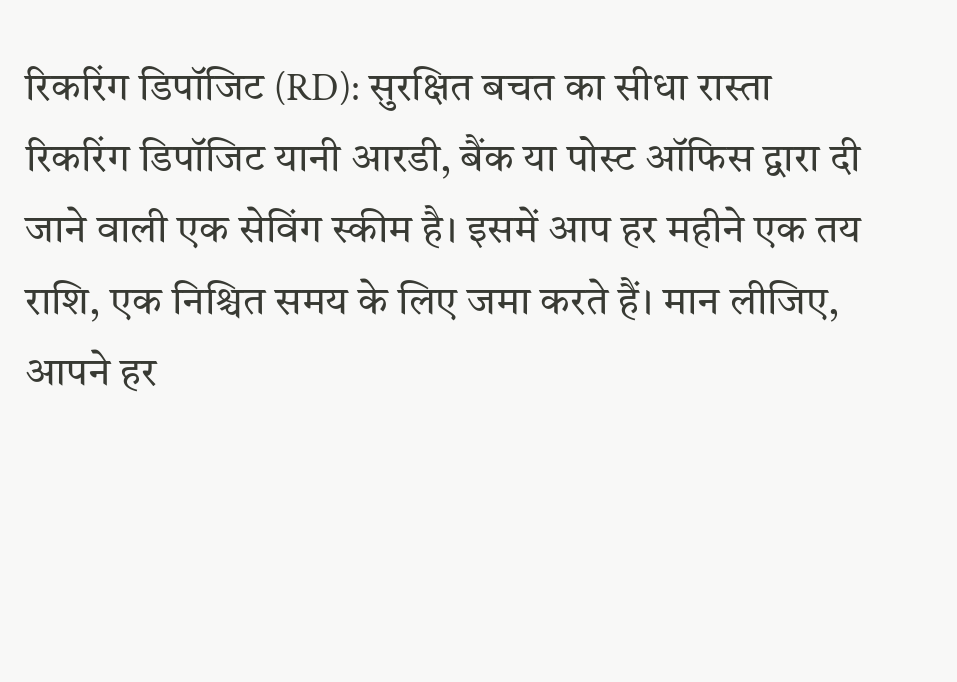रिकरिंग डिपॉजिट (RD): सुरक्षित बचत का सीधा रास्ता
रिकरिंग डिपॉजिट यानी आरडी, बैंक या पोस्ट ऑफिस द्वारा दी जाने वाली एक सेविंग स्कीम है। इसमें आप हर महीने एक तय राशि, एक निश्चित समय के लिए जमा करते हैं। मान लीजिए, आपने हर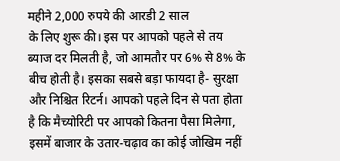महीने 2,000 रुपये की आरडी 2 साल
के लिए शुरू की। इस पर आपको पहले से तय ब्याज दर मिलती है, जो आमतौर पर 6% से 8% के बीच होती है। इसका सबसे बड़ा फायदा है- सुरक्षा और निश्चित रिटर्न। आपको पहले दिन से पता होता है कि मैच्योरिटी पर आपको कितना पैसा मिलेगा, इसमें बाजार के उतार-चढ़ाव का कोई जोखिम नहीं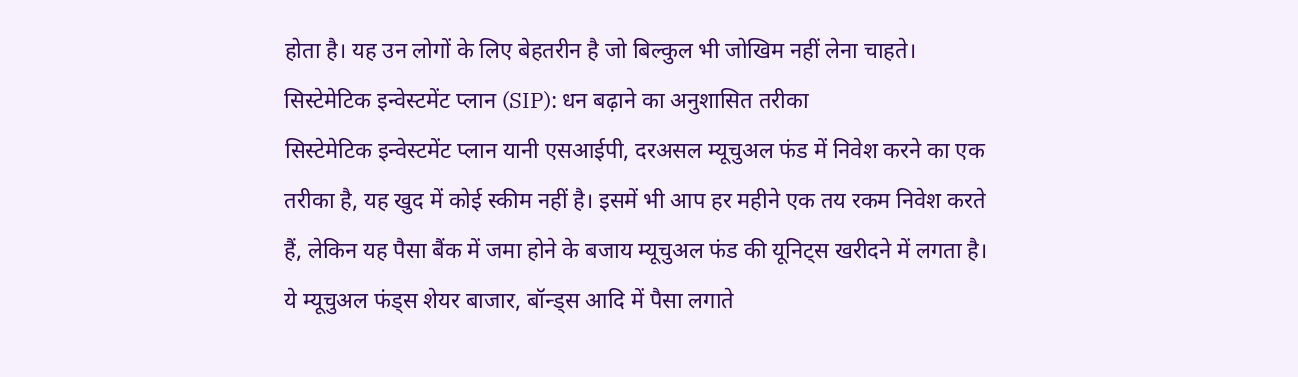होता है। यह उन लोगों के लिए बेहतरीन है जो बिल्कुल भी जोखिम नहीं लेना चाहते।
सिस्टेमेटिक इन्वेस्टमेंट प्लान (SIP): धन बढ़ाने का अनुशासित तरीका
सिस्टेमेटिक इन्वेस्टमेंट प्लान यानी एसआईपी, दरअसल म्यूचुअल फंड में निवेश करने का एक तरीका है, यह खुद में कोई स्कीम नहीं है। इसमें भी आप हर महीने एक तय रकम निवेश करते हैं, लेकिन यह पैसा बैंक में जमा होने के बजाय म्यूचुअल फंड की यूनिट्स खरीदने में लगता है। ये म्यूचुअल फंड्स शेयर बाजार, बॉन्ड्स आदि में पैसा लगाते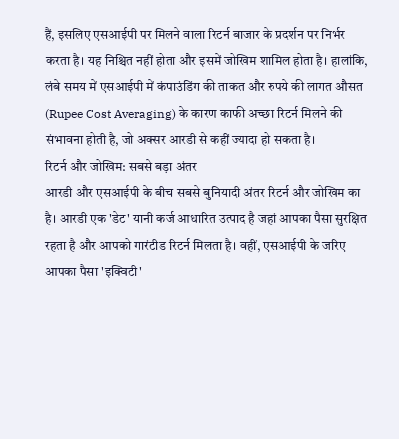हैं, इसलिए एसआईपी पर मिलने वाला रिटर्न बाजार के प्रदर्शन पर निर्भर करता है। यह निश्चित नहीं होता और इसमें जोखिम शामिल होता है। हालांकि, लंबे समय में एसआईपी में कंपाउंडिंग की ताकत और रुपये की लागत औसत (Rupee Cost Averaging) के कारण काफी अच्छा रिटर्न मिलने की संभावना होती है, जो अक्सर आरडी से कहीं ज्यादा हो सकता है।
रिटर्न और जोखिम: सबसे बड़ा अंतर
आरडी और एसआईपी के बीच सबसे बुनियादी अंतर रिटर्न और जोखिम का है। आरडी एक 'डेट' यानी कर्ज आधारित उत्पाद है जहां आपका पैसा सुरक्षित रहता है और आपको गारंटीड रिटर्न मिलता है। वहीं, एसआईपी के जरिए आपका पैसा 'इक्विटी'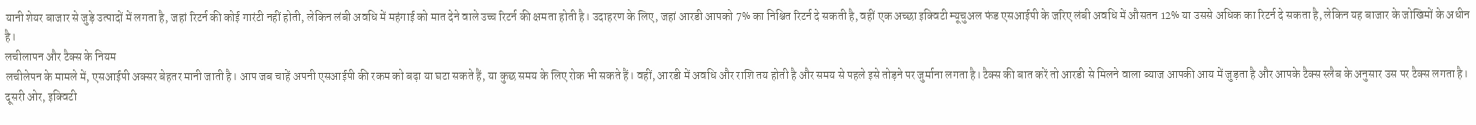यानी शेयर बाजार से जुड़े उत्पादों में लगता है, जहां रिटर्न की कोई गारंटी नहीं होती, लेकिन लंबी अवधि में महंगाई को मात देने वाले उच्च रिटर्न की क्षमता होती है। उदाहरण के लिए, जहां आरडी आपको 7% का निश्चित रिटर्न दे सकती है, वहीं एक अच्छा इक्विटी म्यूचुअल फंड एसआईपी के जरिए लंबी अवधि में औसतन 12% या उससे अधिक का रिटर्न दे सकता है, लेकिन यह बाजार के जोखिमों के अधीन है।
लचीलापन और टैक्स के नियम
लचीलेपन के मामले में, एसआईपी अक्सर बेहतर मानी जाती है। आप जब चाहें अपनी एसआईपी की रकम को बढ़ा या घटा सकते हैं, या कुछ समय के लिए रोक भी सकते हैं। वहीं, आरडी में अवधि और राशि तय होती है और समय से पहले इसे तोड़ने पर जुर्माना लगता है। टैक्स की बात करें तो आरडी से मिलने वाला ब्याज आपकी आय में जुड़ता है और आपके टैक्स स्लैब के अनुसार उस पर टैक्स लगता है। दूसरी ओर, इक्विटी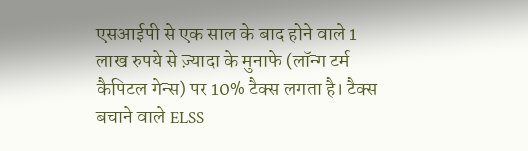एसआईपी से एक साल के बाद होने वाले 1 लाख रुपये से ज़्यादा के मुनाफे (लॉन्ग टर्म कैपिटल गेन्स) पर 10% टैक्स लगता है। टैक्स बचाने वाले ELSS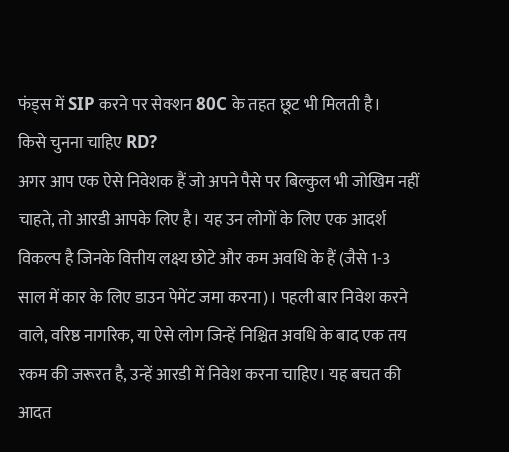फंड्स में SIP करने पर सेक्शन 80C के तहत छूट भी मिलती है।
किसे चुनना चाहिए RD?
अगर आप एक ऐसे निवेशक हैं जो अपने पैसे पर बिल्कुल भी जोखिम नहीं चाहते, तो आरडी आपके लिए है। यह उन लोगों के लिए एक आदर्श विकल्प है जिनके वित्तीय लक्ष्य छोटे और कम अवधि के हैं (जैसे 1-3 साल में कार के लिए डाउन पेमेंट जमा करना)। पहली बार निवेश करने वाले, वरिष्ठ नागरिक, या ऐसे लोग जिन्हें निश्चित अवधि के बाद एक तय रकम की जरूरत है, उन्हें आरडी में निवेश करना चाहिए। यह बचत की आदत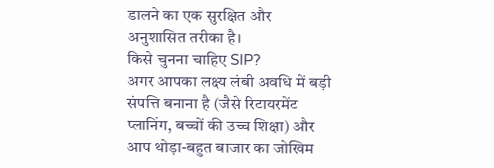डालने का एक सुरक्षित और अनुशासित तरीका है।
किसे चुनना चाहिए SIP?
अगर आपका लक्ष्य लंबी अवधि में बड़ी संपत्ति बनाना है (जैसे रिटायरमेंट प्लानिंग, बच्चों की उच्च शिक्षा) और आप थोड़ा-बहुत बाजार का जोखिम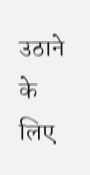उठाने के लिए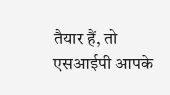तैयार हैं, तो एसआईपी आपके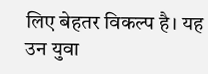लिए बेहतर विकल्प है। यह उन युवा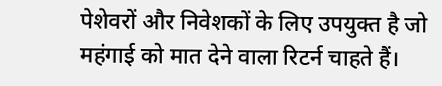पेशेवरों और निवेशकों के लिए उपयुक्त है जो महंगाई को मात देने वाला रिटर्न चाहते हैं।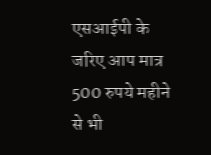एसआईपी के जरिए आप मात्र 500 रुपये महीने से भी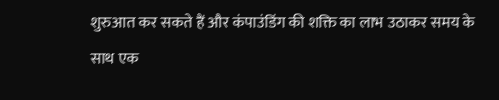शुरुआत कर सकते हैं और कंपाउंडिंग की शक्ति का लाभ उठाकर समय के साथ एक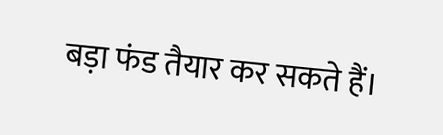बड़ा फंड तैयार कर सकते हैं।